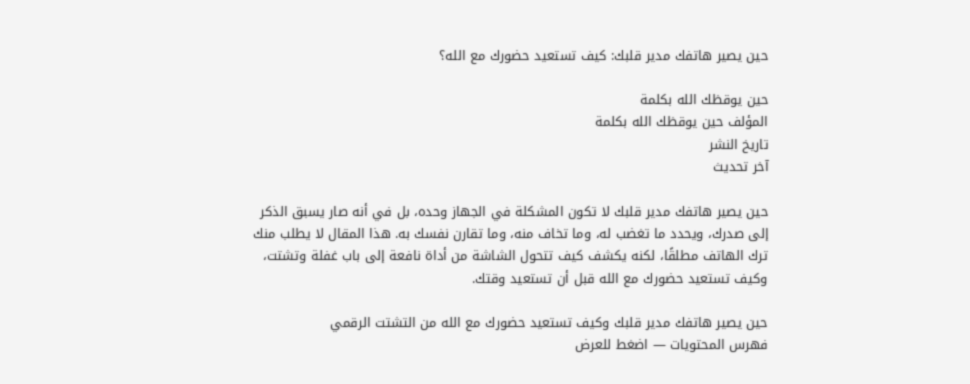حين يصير هاتفك مدير قلبك: كيف تستعيد حضورك مع الله؟

حين يوقظك الله بكلمة
المؤلف حين يوقظك الله بكلمة
تاريخ النشر
آخر تحديث

حين يصير هاتفك مدير قلبك لا تكون المشكلة في الجهاز وحده، بل في أنه صار يسبق الذكر إلى صدرك، ويحدد ما تغضب له، وما تخاف منه، وما تقارن نفسك به. هذا المقال لا يطلب منك ترك الهاتف مطلقًا، لكنه يكشف كيف تتحول الشاشة من أداة نافعة إلى باب غفلة وتشتت، وكيف تستعيد حضورك مع الله قبل أن تستعيد وقتك.

حين يصير هاتفك مدير قلبك وكيف تستعيد حضورك مع الله من التشتت الرقمي
فهرس المحتويات — اضغط للعرض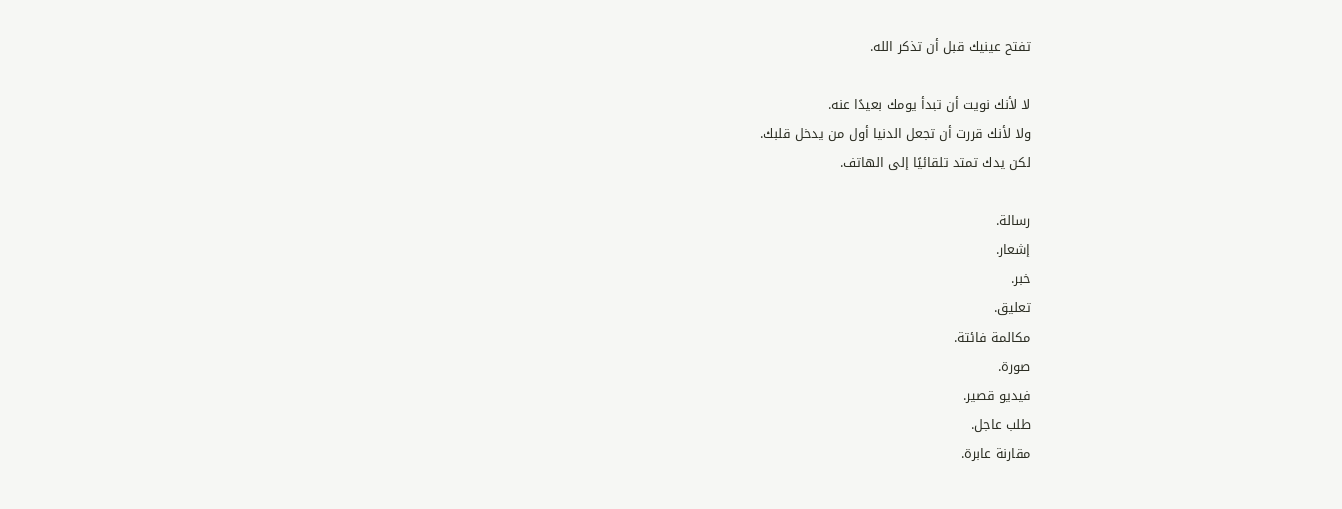تفتح عينيك قبل أن تذكر الله.

لا لأنك نويت أن تبدأ يومك بعيدًا عنه.
ولا لأنك قررت أن تجعل الدنيا أول من يدخل قلبك.
لكن يدك تمتد تلقائيًا إلى الهاتف.

رسالة.
إشعار.
خبر.
تعليق.
مكالمة فائتة.
صورة.
فيديو قصير.
طلب عاجل.
مقارنة عابرة.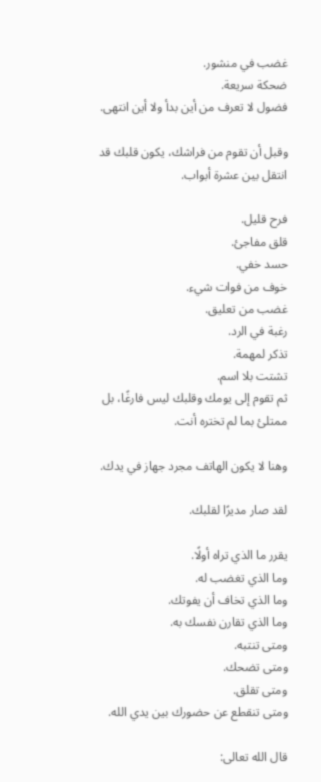غضب في منشور.
ضحكة سريعة.
فضول لا تعرف من أين بدأ ولا أين انتهى.

وقبل أن تقوم من فراشك، يكون قلبك قد انتقل بين عشرة أبواب.

فرح قليل.
قلق مفاجئ.
حسد خفي.
خوف من فوات شيء.
غضب من تعليق.
رغبة في الرد.
تذكر لمهمة.
تشتت بلا اسم.
ثم تقوم إلى يومك وقلبك ليس فارغًا، بل ممتلئ بما لم تختره أنت.

وهنا لا يكون الهاتف مجرد جهاز في يدك.

لقد صار مديرًا لقلبك.

يقرر ما الذي تراه أولًا.
وما الذي تغضب له.
وما الذي تخاف أن يفوتك.
وما الذي تقارن نفسك به.
ومتى تنتبه.
ومتى تضحك.
ومتى تقلق.
ومتى تنقطع عن حضورك بين يدي الله.

قال الله تعالى: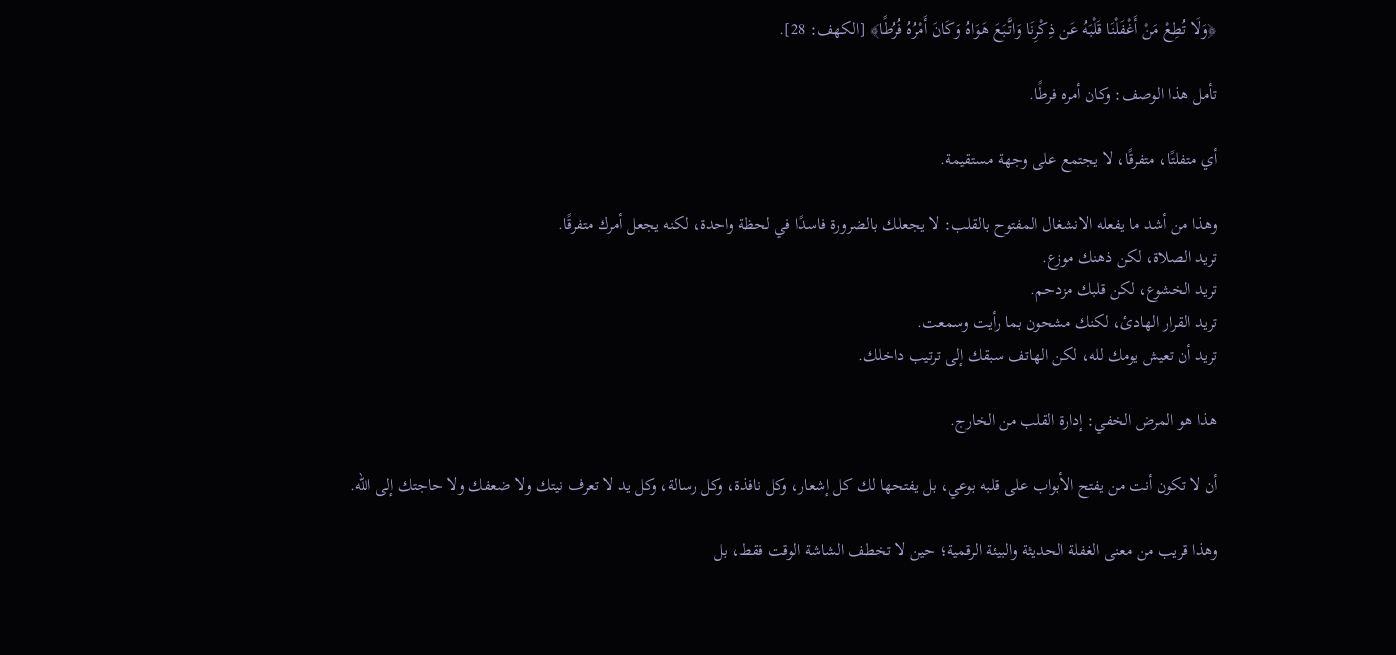﴿وَلَا تُطِعْ مَنْ أَغْفَلْنَا قَلْبَهُ عَن ذِكْرِنَا وَاتَّبَعَ هَوَاهُ وَكَانَ أَمْرُهُ فُرُطًا﴾ [الكهف: 28].

تأمل هذا الوصف: وكان أمره فرطًا.

أي متفلتًا، متفرقًا، لا يجتمع على وجهة مستقيمة.

وهذا من أشد ما يفعله الانشغال المفتوح بالقلب: لا يجعلك بالضرورة فاسدًا في لحظة واحدة، لكنه يجعل أمرك متفرقًا.
تريد الصلاة، لكن ذهنك موزع.
تريد الخشوع، لكن قلبك مزدحم.
تريد القرار الهادئ، لكنك مشحون بما رأيت وسمعت.
تريد أن تعيش يومك لله، لكن الهاتف سبقك إلى ترتيب داخلك.

هذا هو المرض الخفي: إدارة القلب من الخارج.

أن لا تكون أنت من يفتح الأبواب على قلبه بوعي، بل يفتحها لك كل إشعار، وكل نافذة، وكل رسالة، وكل يد لا تعرف نيتك ولا ضعفك ولا حاجتك إلى الله.

وهذا قريب من معنى الغفلة الحديثة والبيئة الرقمية؛ حين لا تخطف الشاشة الوقت فقط، بل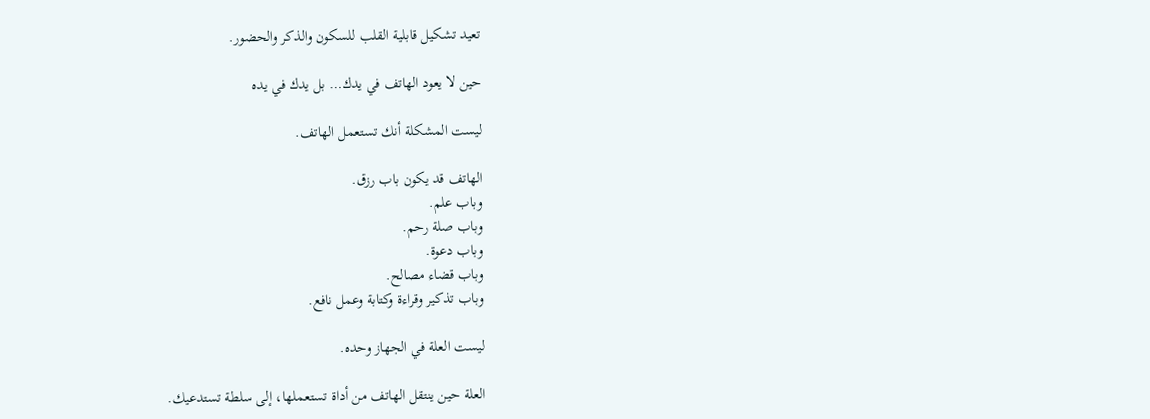تعيد تشكيل قابلية القلب للسكون والذكر والحضور.

حين لا يعود الهاتف في يدك… بل يدك في يده

ليست المشكلة أنك تستعمل الهاتف.

الهاتف قد يكون باب رزق.
وباب علم.
وباب صلة رحم.
وباب دعوة.
وباب قضاء مصالح.
وباب تذكير وقراءة وكتابة وعمل نافع.

ليست العلة في الجهاز وحده.

العلة حين ينتقل الهاتف من أداة تستعملها، إلى سلطة تستدعيك.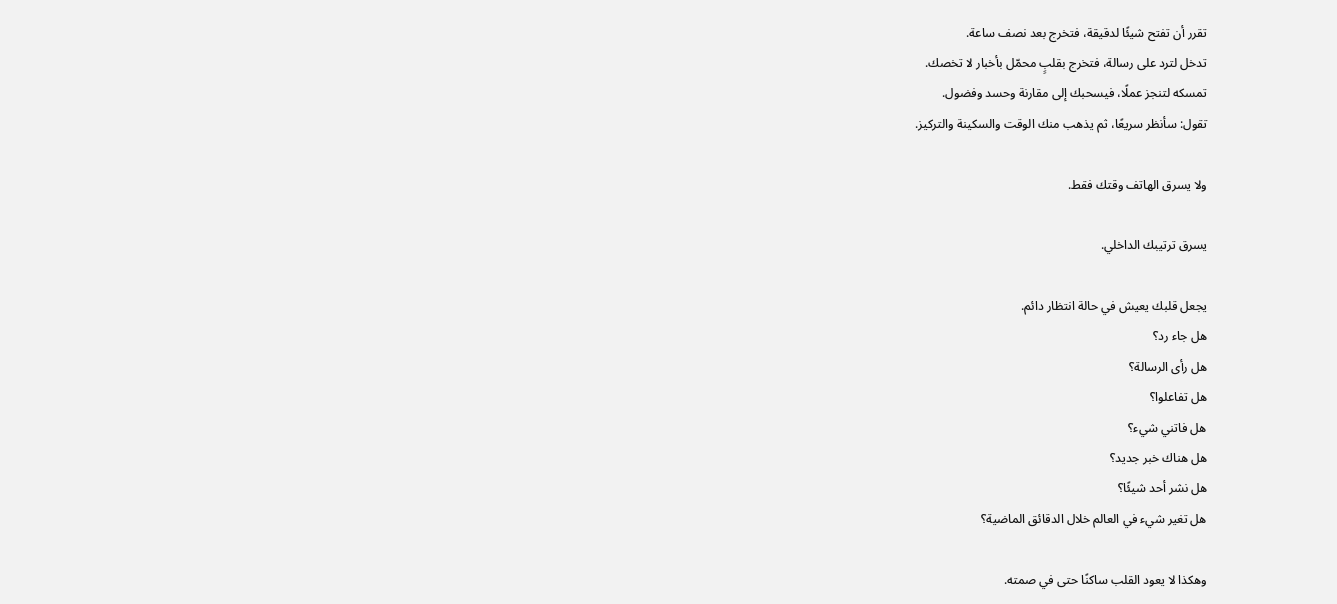تقرر أن تفتح شيئًا لدقيقة، فتخرج بعد نصف ساعة.
تدخل لترد على رسالة، فتخرج بقلبٍ محمّل بأخبار لا تخصك.
تمسكه لتنجز عملًا، فيسحبك إلى مقارنة وحسد وفضول.
تقول: سأنظر سريعًا، ثم يذهب منك الوقت والسكينة والتركيز.

ولا يسرق الهاتف وقتك فقط.

يسرق ترتيبك الداخلي.

يجعل قلبك يعيش في حالة انتظار دائم.
هل جاء رد؟
هل رأى الرسالة؟
هل تفاعلوا؟
هل فاتني شيء؟
هل هناك خبر جديد؟
هل نشر أحد شيئًا؟
هل تغير شيء في العالم خلال الدقائق الماضية؟

وهكذا لا يعود القلب ساكنًا حتى في صمته.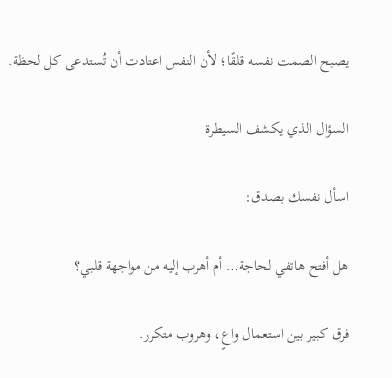يصبح الصمت نفسه قلقًا؛ لأن النفس اعتادت أن تُستدعى كل لحظة.

السؤال الذي يكشف السيطرة

اسأل نفسك بصدق:

هل أفتح هاتفي لحاجة… أم أهرب إليه من مواجهة قلبي؟

فرق كبير بين استعمال واعٍ، وهروب متكرر.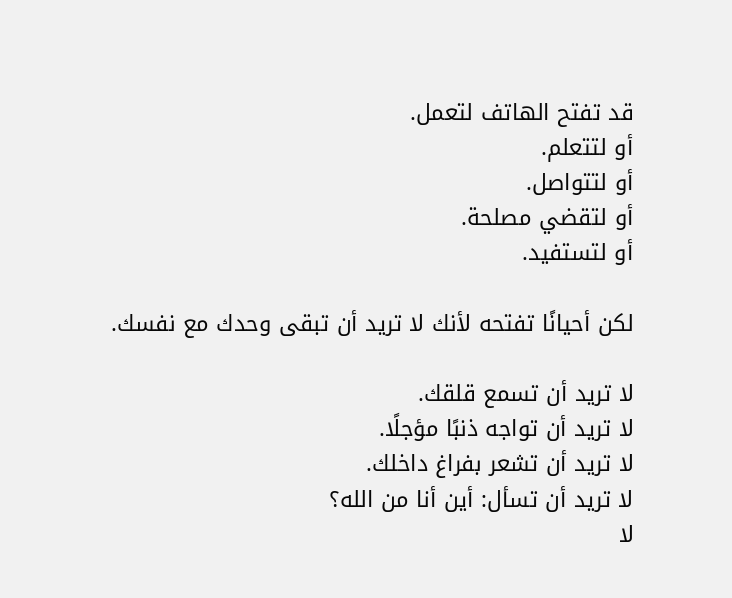قد تفتح الهاتف لتعمل.
أو لتتعلم.
أو لتتواصل.
أو لتقضي مصلحة.
أو لتستفيد.

لكن أحيانًا تفتحه لأنك لا تريد أن تبقى وحدك مع نفسك.

لا تريد أن تسمع قلقك.
لا تريد أن تواجه ذنبًا مؤجلًا.
لا تريد أن تشعر بفراغ داخلك.
لا تريد أن تسأل: أين أنا من الله؟
لا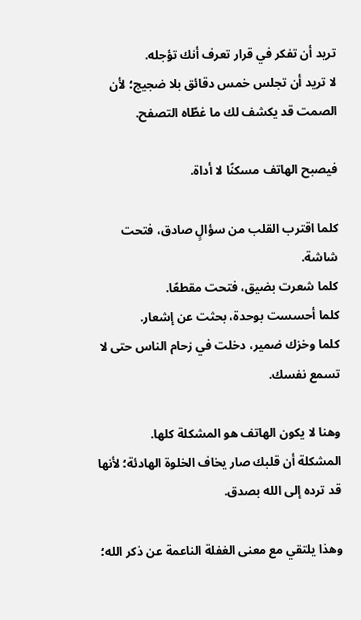تريد أن تفكر في قرار تعرف أنك تؤجله.
لا تريد أن تجلس خمس دقائق بلا ضجيج؛ لأن الصمت قد يكشف لك ما غطّاه التصفح.

فيصبح الهاتف مسكنًا لا أداة.

كلما اقترب القلب من سؤالٍ صادق، فتحت شاشة.
كلما شعرت بضيق، فتحت مقطعًا.
كلما أحسست بوحدة، بحثت عن إشعار.
كلما وخزك ضمير، دخلت في زحام الناس حتى لا تسمع نفسك.

وهنا لا يكون الهاتف هو المشكلة كلها.
المشكلة أن قلبك صار يخاف الخلوة الهادئة؛ لأنها قد ترده إلى الله بصدق.

وهذا يلتقي مع معنى الغفلة الناعمة عن ذكر الله؛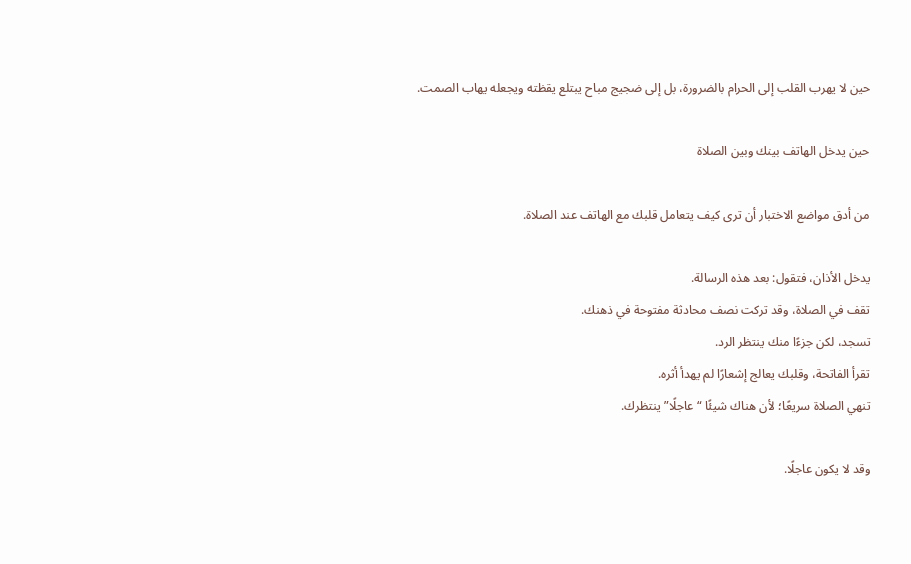حين لا يهرب القلب إلى الحرام بالضرورة، بل إلى ضجيج مباح يبتلع يقظته ويجعله يهاب الصمت.

حين يدخل الهاتف بينك وبين الصلاة

من أدق مواضع الاختبار أن ترى كيف يتعامل قلبك مع الهاتف عند الصلاة.

يدخل الأذان، فتقول: بعد هذه الرسالة.
تقف في الصلاة، وقد تركت نصف محادثة مفتوحة في ذهنك.
تسجد، لكن جزءًا منك ينتظر الرد.
تقرأ الفاتحة، وقلبك يعالج إشعارًا لم يهدأ أثره.
تنهي الصلاة سريعًا؛ لأن هناك شيئًا “عاجلًا” ينتظرك.

وقد لا يكون عاجلًا.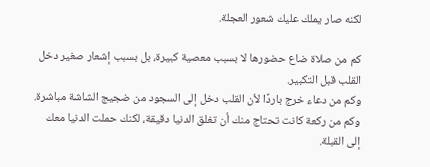لكنه صار يملك عليك شعور العجلة.

كم من صلاة ضاع حضورها لا بسبب معصية كبيرة، بل بسبب إشعار صغير دخل القلب قبل التكبير.
وكم من دعاء خرج باردًا لأن القلب دخل إلى السجود من ضجيج الشاشة مباشرة.
وكم من ركعة كانت تحتاج منك أن تغلق الدنيا دقيقة، لكنك حملت الدنيا معك إلى القبلة.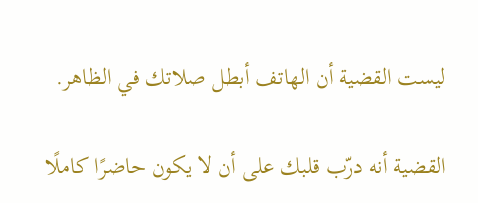ليست القضية أن الهاتف أبطل صلاتك في الظاهر.

القضية أنه درّب قلبك على أن لا يكون حاضرًا كاملًا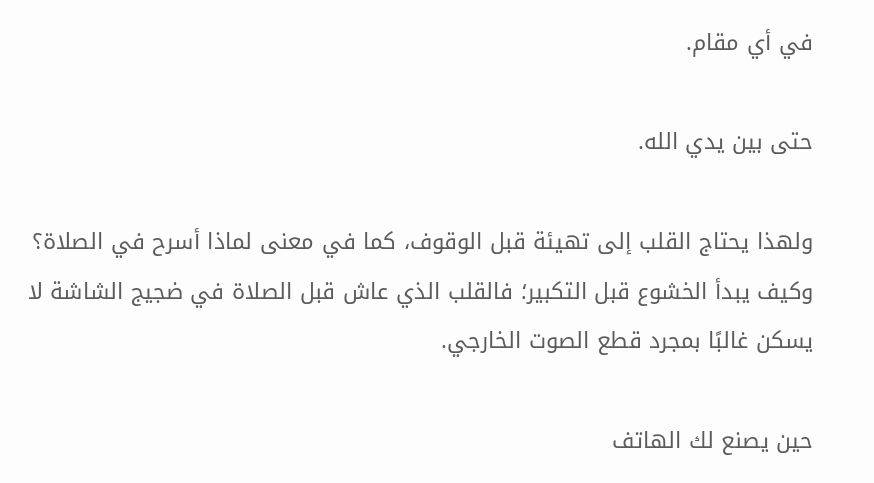في أي مقام.

حتى بين يدي الله.

ولهذا يحتاج القلب إلى تهيئة قبل الوقوف، كما في معنى لماذا أسرح في الصلاة؟ وكيف يبدأ الخشوع قبل التكبير؛ فالقلب الذي عاش قبل الصلاة في ضجيج الشاشة لا يسكن غالبًا بمجرد قطع الصوت الخارجي.

حين يصنع لك الهاتف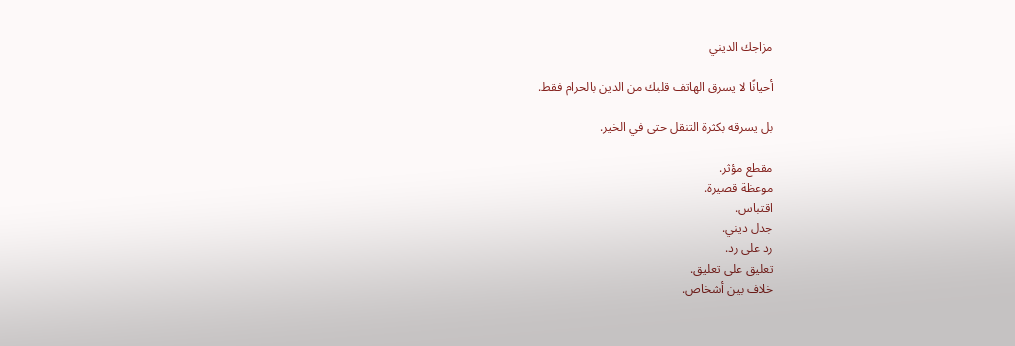مزاجك الديني

أحيانًا لا يسرق الهاتف قلبك من الدين بالحرام فقط.

بل يسرقه بكثرة التنقل حتى في الخير.

مقطع مؤثر.
موعظة قصيرة.
اقتباس.
جدل ديني.
رد على رد.
تعليق على تعليق.
خلاف بين أشخاص.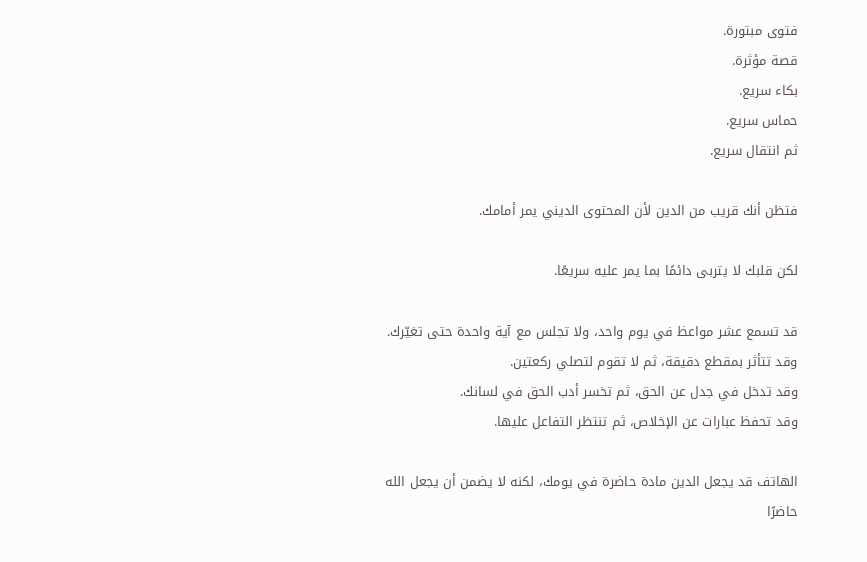فتوى مبتورة.
قصة مؤثرة.
بكاء سريع.
حماس سريع.
ثم انتقال سريع.

فتظن أنك قريب من الدين لأن المحتوى الديني يمر أمامك.

لكن قلبك لا يتربى دائمًا بما يمر عليه سريعًا.

قد تسمع عشر مواعظ في يوم واحد، ولا تجلس مع آية واحدة حتى تغيّرك.
وقد تتأثر بمقطع دقيقة، ثم لا تقوم لتصلي ركعتين.
وقد تدخل في جدل عن الحق، ثم تخسر أدب الحق في لسانك.
وقد تحفظ عبارات عن الإخلاص، ثم تنتظر التفاعل عليها.

الهاتف قد يجعل الدين مادة حاضرة في يومك، لكنه لا يضمن أن يجعل الله حاضرًا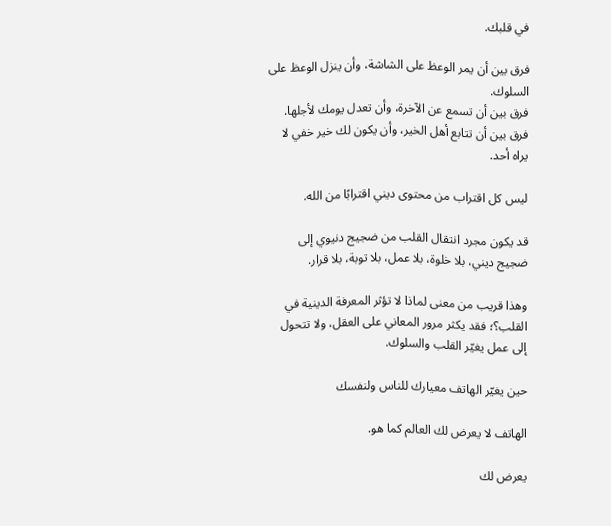في قلبك.

فرق بين أن يمر الوعظ على الشاشة، وأن ينزل الوعظ على السلوك.
فرق بين أن تسمع عن الآخرة، وأن تعدل يومك لأجلها.
فرق بين أن تتابع أهل الخير، وأن يكون لك خير خفي لا يراه أحد.

ليس كل اقتراب من محتوى ديني اقترابًا من الله.

قد يكون مجرد انتقال القلب من ضجيج دنيوي إلى ضجيج ديني، بلا خلوة، بلا عمل، بلا توبة، بلا قرار.

وهذا قريب من معنى لماذا لا تؤثر المعرفة الدينية في القلب؟؛ فقد يكثر مرور المعاني على العقل، ولا تتحول إلى عمل يغيّر القلب والسلوك.

حين يغيّر الهاتف معيارك للناس ولنفسك

الهاتف لا يعرض لك العالم كما هو.

يعرض لك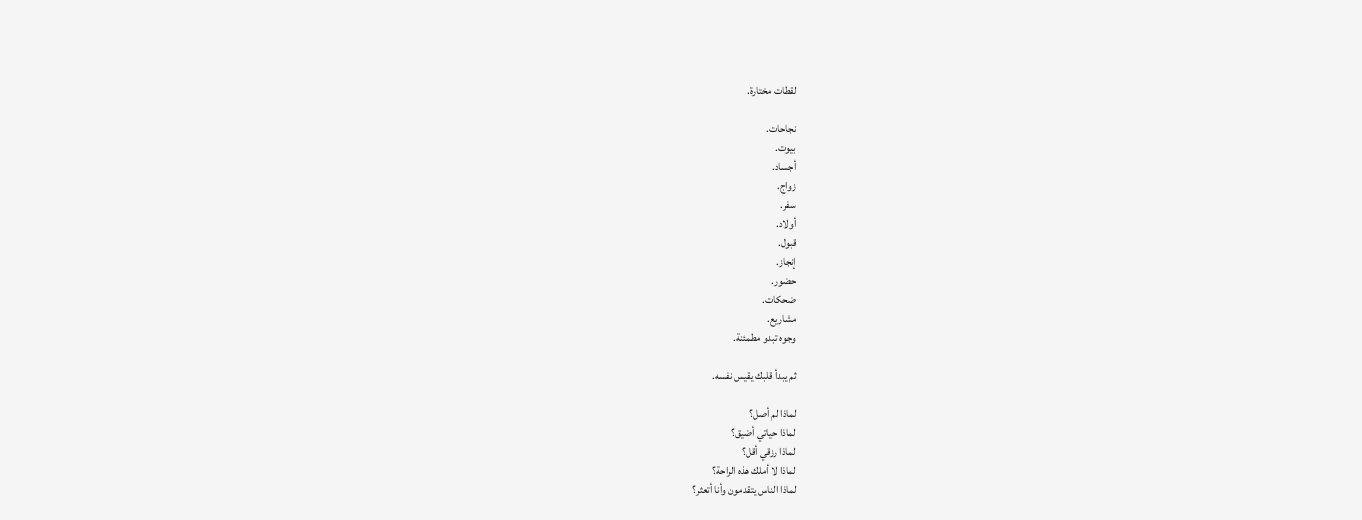لقطات مختارة.

نجاحات.
بيوت.
أجساد.
زواج.
سفر.
أولاد.
قبول.
إنجاز.
حضور.
ضحكات.
مشاريع.
وجوه تبدو مطمئنة.

ثم يبدأ قلبك يقيس نفسه.

لماذا لم أصل؟
لماذا حياتي أضيق؟
لماذا رزقي أقل؟
لماذا لا أملك هذه الراحة؟
لماذا الناس يتقدمون وأنا أتعثر؟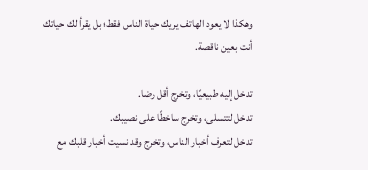وهكذا لا يعود الهاتف يريك حياة الناس فقط؛ بل يقرأ لك حياتك أنت بعين ناقصة.

تدخل إليه طبيعيًا، وتخرج أقل رضا.
تدخل لتتسلى، وتخرج ساخطًا على نصيبك.
تدخل لتعرف أخبار الناس، وتخرج وقد نسيت أخبار قلبك مع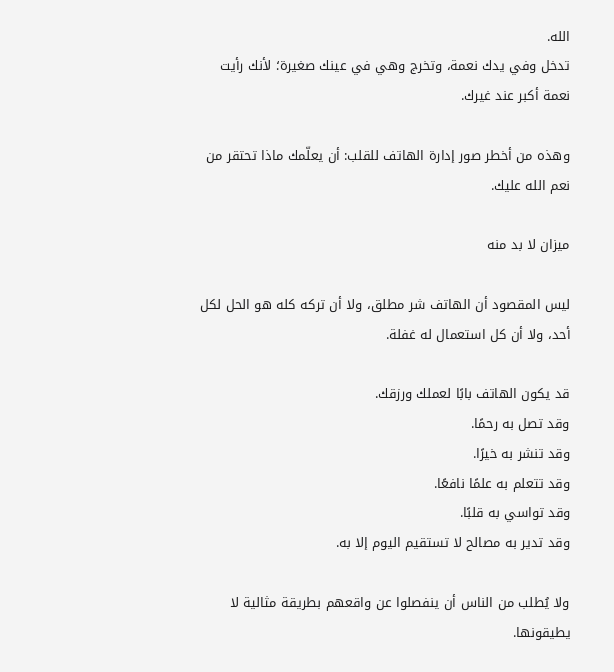الله.
تدخل وفي يدك نعمة، وتخرج وهي في عينك صغيرة؛ لأنك رأيت نعمة أكبر عند غيرك.

وهذه من أخطر صور إدارة الهاتف للقلب: أن يعلّمك ماذا تحتقر من نعم الله عليك.

ميزان لا بد منه

ليس المقصود أن الهاتف شر مطلق، ولا أن تركه كله هو الحل لكل أحد، ولا أن كل استعمال له غفلة.

قد يكون الهاتف بابًا لعملك ورزقك.
وقد تصل به رحمًا.
وقد تنشر به خيرًا.
وقد تتعلم به علمًا نافعًا.
وقد تواسي به قلبًا.
وقد تدير به مصالح لا تستقيم اليوم إلا به.

ولا يُطلب من الناس أن ينفصلوا عن واقعهم بطريقة مثالية لا يطيقونها.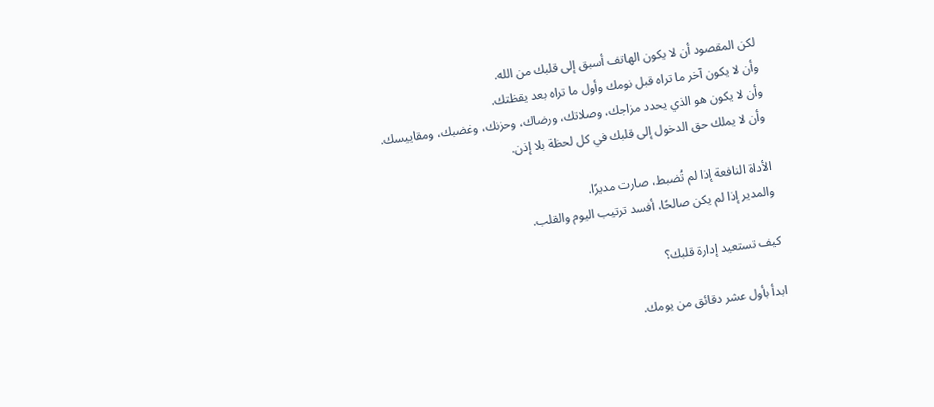لكن المقصود أن لا يكون الهاتف أسبق إلى قلبك من الله.
وأن لا يكون آخر ما تراه قبل نومك وأول ما تراه بعد يقظتك.
وأن لا يكون هو الذي يحدد مزاجك، وصلاتك، ورضاك، وحزنك، وغضبك، ومقاييسك.
وأن لا يملك حق الدخول إلى قلبك في كل لحظة بلا إذن.

الأداة النافعة إذا لم تُضبط، صارت مديرًا.
والمدير إذا لم يكن صالحًا، أفسد ترتيب اليوم والقلب.

كيف تستعيد إدارة قلبك؟

ابدأ بأول عشر دقائق من يومك.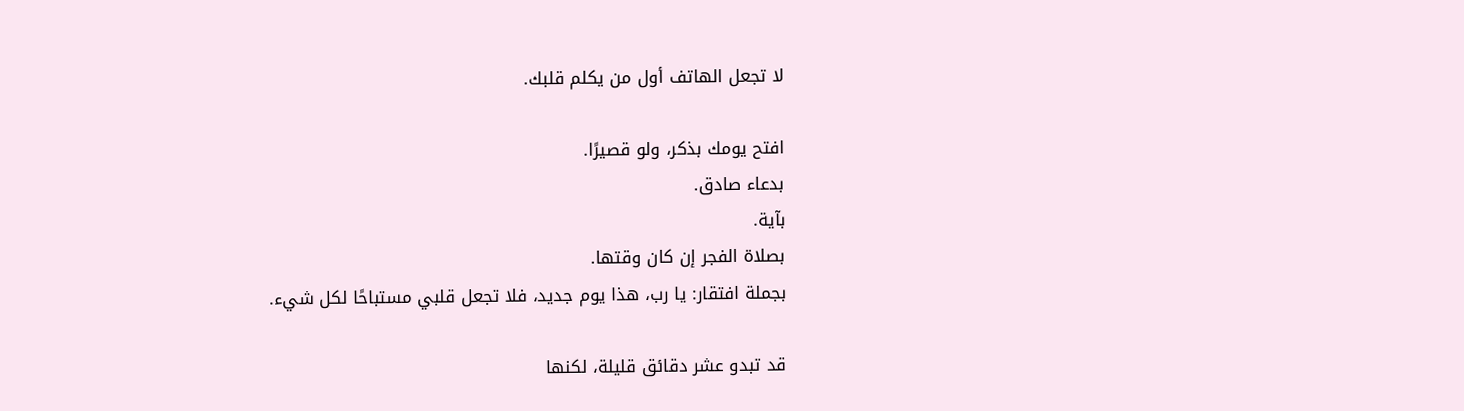لا تجعل الهاتف أول من يكلم قلبك.

افتح يومك بذكر، ولو قصيرًا.
بدعاء صادق.
بآية.
بصلاة الفجر إن كان وقتها.
بجملة افتقار: يا رب، هذا يوم جديد، فلا تجعل قلبي مستباحًا لكل شيء.

قد تبدو عشر دقائق قليلة، لكنها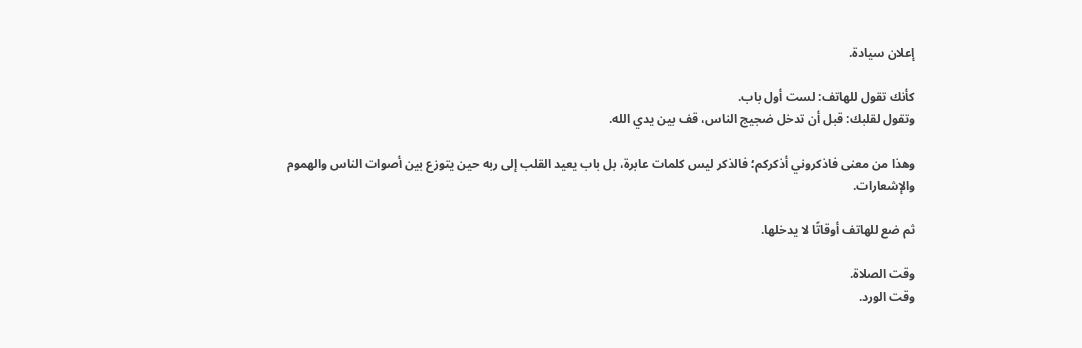إعلان سيادة.

كأنك تقول للهاتف: لست أول باب.
وتقول لقلبك: قبل أن تدخل ضجيج الناس، قف بين يدي الله.

وهذا من معنى فاذكروني أذكركم؛ فالذكر ليس كلمات عابرة، بل باب يعيد القلب إلى ربه حين يتوزع بين أصوات الناس والهموم والإشعارات.

ثم ضع للهاتف أوقاتًا لا يدخلها.

وقت الصلاة.
وقت الورد.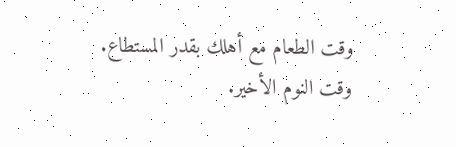وقت الطعام مع أهلك بقدر المستطاع.
وقت النوم الأخير.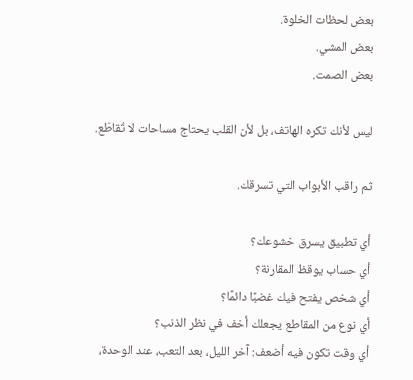بعض لحظات الخلوة.
بعض المشي.
بعض الصمت.

ليس لأنك تكره الهاتف، بل لأن القلب يحتاج مساحات لا تُقاطَع.

ثم راقب الأبواب التي تسرقك.

أي تطبيق يسرق خشوعك؟
أي حساب يوقظ المقارنة؟
أي شخص يفتح فيك غضبًا دائمًا؟
أي نوع من المقاطع يجعلك أخف في نظر الذنب؟
أي وقت تكون فيه أضعف: آخر الليل، بعد التعب، عند الوحدة،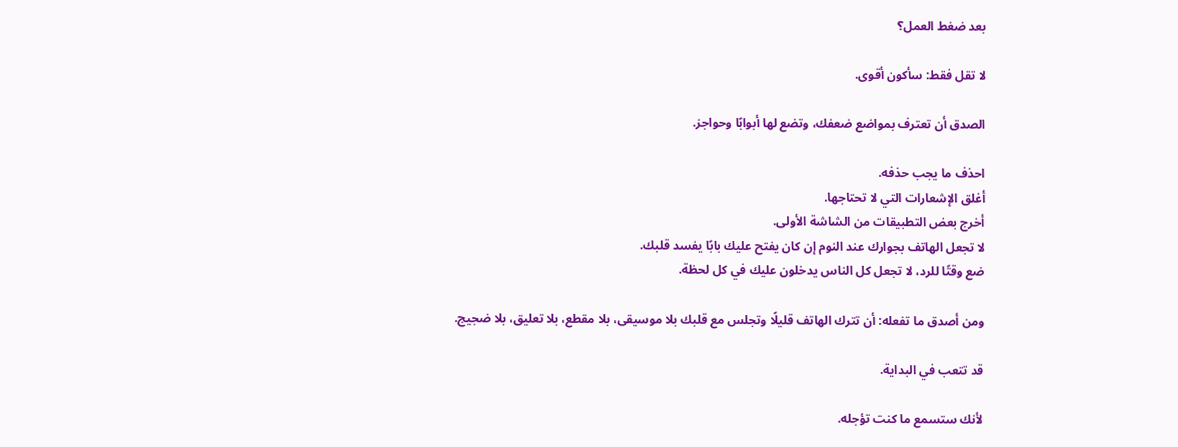بعد ضغط العمل؟

لا تقل فقط: سأكون أقوى.

الصدق أن تعترف بمواضع ضعفك، وتضع لها أبوابًا وحواجز.

احذف ما يجب حذفه.
أغلق الإشعارات التي لا تحتاجها.
أخرج بعض التطبيقات من الشاشة الأولى.
لا تجعل الهاتف بجوارك عند النوم إن كان يفتح عليك بابًا يفسد قلبك.
ضع وقتًا للرد، لا تجعل كل الناس يدخلون عليك في كل لحظة.

ومن أصدق ما تفعله: أن تترك الهاتف قليلًا وتجلس مع قلبك بلا موسيقى، بلا مقطع، بلا تعليق، بلا ضجيج.

قد تتعب في البداية.

لأنك ستسمع ما كنت تؤجله.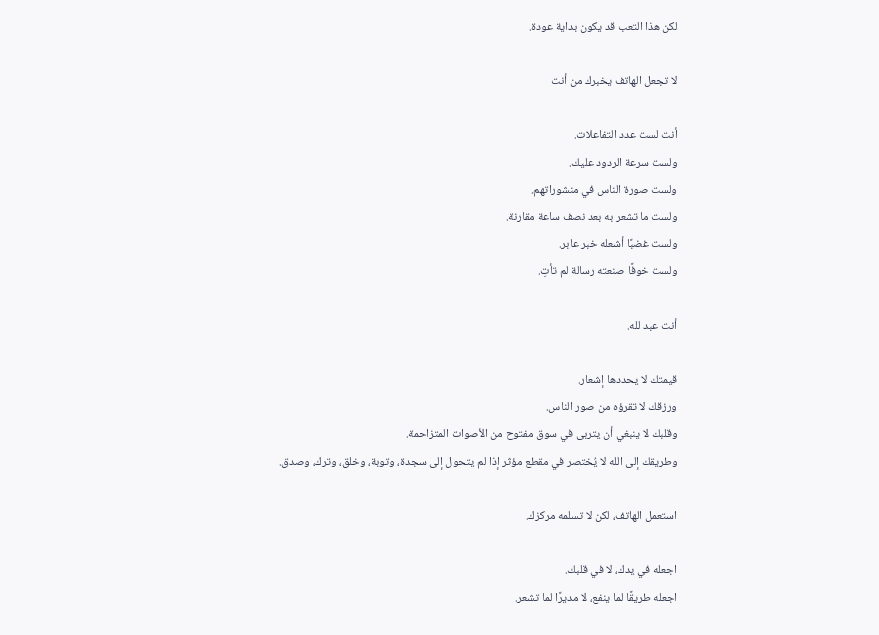لكن هذا التعب قد يكون بداية عودة.

لا تجعل الهاتف يخبرك من أنت

أنت لست عدد التفاعلات.
ولست سرعة الردود عليك.
ولست صورة الناس في منشوراتهم.
ولست ما تشعر به بعد نصف ساعة مقارنة.
ولست غضبًا أشعله خبر عابر.
ولست خوفًا صنعته رسالة لم تأتِ.

أنت عبد لله.

قيمتك لا يحددها إشعار.
ورزقك لا تقرؤه من صور الناس.
وقلبك لا ينبغي أن يتربى في سوق مفتوح من الأصوات المتزاحمة.
وطريقك إلى الله لا يُختصر في مقطع مؤثر إذا لم يتحول إلى سجدة، وتوبة، وخلق، وترك، وصدق.

استعمل الهاتف، لكن لا تسلمه مركزك.

اجعله في يدك، لا في قلبك.
اجعله طريقًا لما ينفع، لا مديرًا لما تشعر.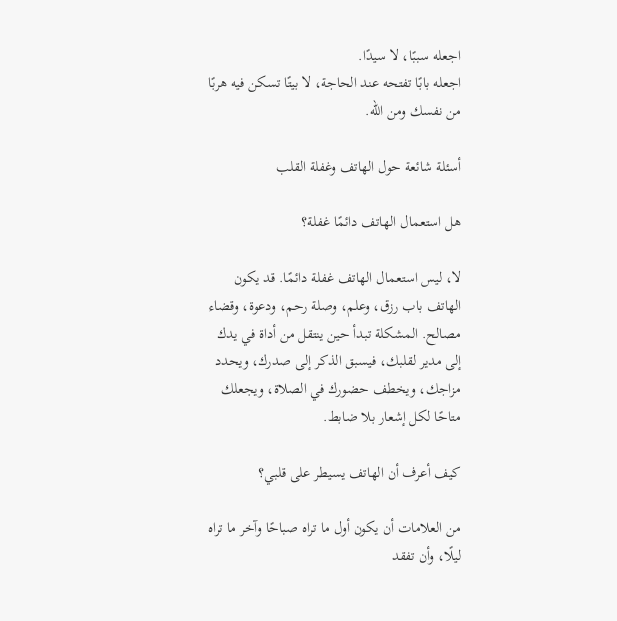اجعله سببًا، لا سيدًا.
اجعله بابًا تفتحه عند الحاجة، لا بيتًا تسكن فيه هربًا من نفسك ومن الله.

أسئلة شائعة حول الهاتف وغفلة القلب

هل استعمال الهاتف دائمًا غفلة؟

لا، ليس استعمال الهاتف غفلة دائمًا. قد يكون الهاتف باب رزق، وعلم، وصلة رحم، ودعوة، وقضاء مصالح. المشكلة تبدأ حين ينتقل من أداة في يدك إلى مدير لقلبك، فيسبق الذكر إلى صدرك، ويحدد مزاجك، ويخطف حضورك في الصلاة، ويجعلك متاحًا لكل إشعار بلا ضابط.

كيف أعرف أن الهاتف يسيطر على قلبي؟

من العلامات أن يكون أول ما تراه صباحًا وآخر ما تراه ليلًا، وأن تفقد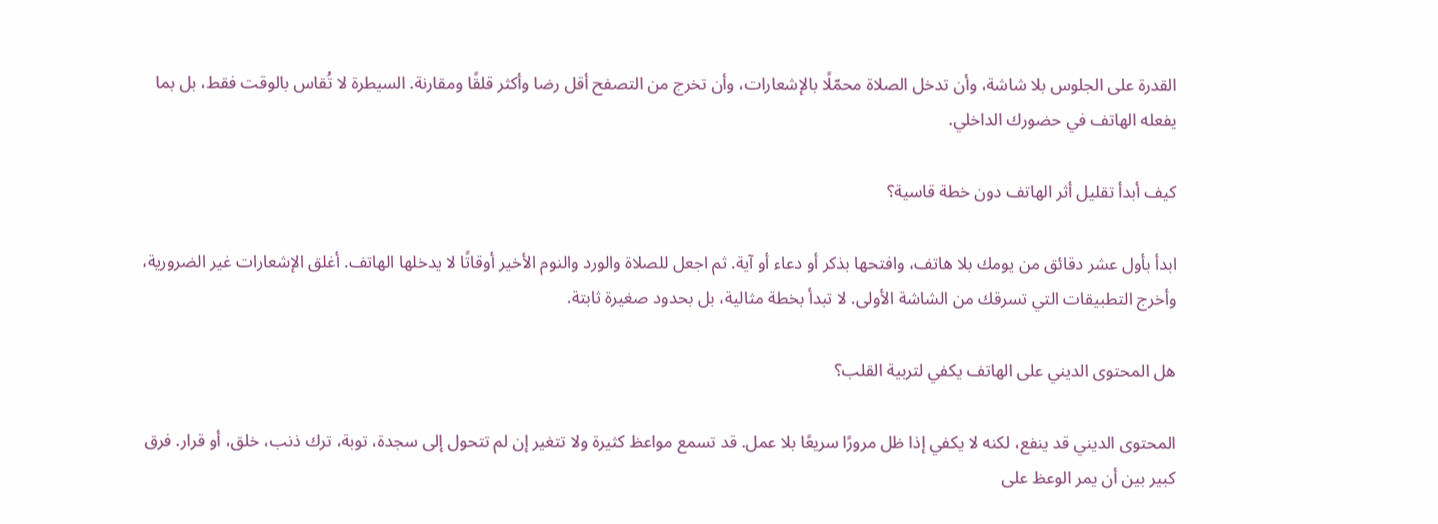القدرة على الجلوس بلا شاشة، وأن تدخل الصلاة محمّلًا بالإشعارات، وأن تخرج من التصفح أقل رضا وأكثر قلقًا ومقارنة. السيطرة لا تُقاس بالوقت فقط، بل بما يفعله الهاتف في حضورك الداخلي.

كيف أبدأ تقليل أثر الهاتف دون خطة قاسية؟

ابدأ بأول عشر دقائق من يومك بلا هاتف، وافتحها بذكر أو دعاء أو آية. ثم اجعل للصلاة والورد والنوم الأخير أوقاتًا لا يدخلها الهاتف. أغلق الإشعارات غير الضرورية، وأخرج التطبيقات التي تسرقك من الشاشة الأولى. لا تبدأ بخطة مثالية، بل بحدود صغيرة ثابتة.

هل المحتوى الديني على الهاتف يكفي لتربية القلب؟

المحتوى الديني قد ينفع، لكنه لا يكفي إذا ظل مرورًا سريعًا بلا عمل. قد تسمع مواعظ كثيرة ولا تتغير إن لم تتحول إلى سجدة، توبة، ترك ذنب، خلق، أو قرار. فرق كبير بين أن يمر الوعظ على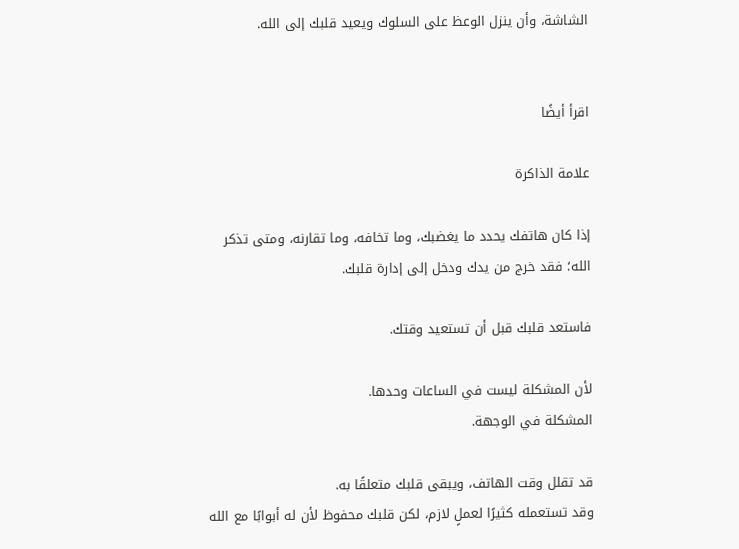الشاشة، وأن ينزل الوعظ على السلوك ويعيد قلبك إلى الله.


اقرأ أيضًا

علامة الذاكرة

إذا كان هاتفك يحدد ما يغضبك، وما تخافه، وما تقارنه، ومتى تذكر الله؛ فقد خرج من يدك ودخل إلى إدارة قلبك.

فاستعد قلبك قبل أن تستعيد وقتك.

لأن المشكلة ليست في الساعات وحدها.
المشكلة في الوجهة.

قد تقلل وقت الهاتف، ويبقى قلبك متعلقًا به.
وقد تستعمله كثيرًا لعملٍ لازم، لكن قلبك محفوظ لأن له أبوابًا مع الله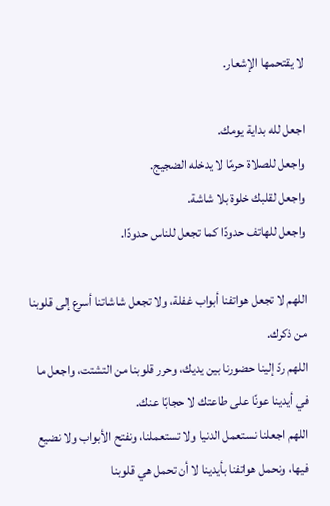لا يقتحمها الإشعار.

اجعل لله بداية يومك.
واجعل للصلاة حرمًا لا يدخله الضجيج.
واجعل لقلبك خلوة بلا شاشة.
واجعل للهاتف حدودًا كما تجعل للناس حدودًا.

اللهم لا تجعل هواتفنا أبواب غفلة، ولا تجعل شاشاتنا أسرع إلى قلوبنا من ذكرك.
اللهم ردّ إلينا حضورنا بين يديك، وحرر قلوبنا من التشتت، واجعل ما في أيدينا عونًا على طاعتك لا حجابًا عنك.
اللهم اجعلنا نستعمل الدنيا ولا تستعملنا، ونفتح الأبواب ولا نضيع فيها، ونحمل هواتفنا بأيدينا لا أن تحمل هي قلوبنا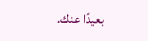بعيدًا عنك.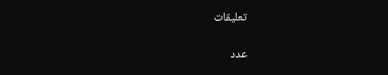تعليقات

عدد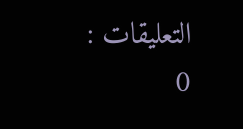التعليقات : 0